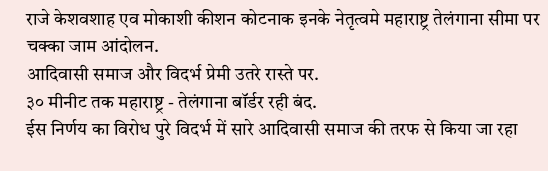राजे केशवशाह एव मोकाशी कीशन कोटनाक इनके नेतृत्वमे महाराष्ट्र तेलंगाना सीमा पर चक्का जाम आंदोलन.
आदिवासी समाज और विदर्भ प्रेमी उतरे रास्ते पर.
३० मीनीट तक महाराष्ट्र - तेलंगाना बॉर्डर रही बंद.
ईस निर्णय का विरोध पुरे विदर्भ में सारे आदिवासी समाज की तरफ से किया जा रहा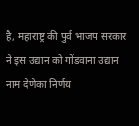है, महाराष्ट्र की पुर्व भाजप सरकार ने इस उद्यान को गोंडवाना उद्यान नाम देणेका निर्णय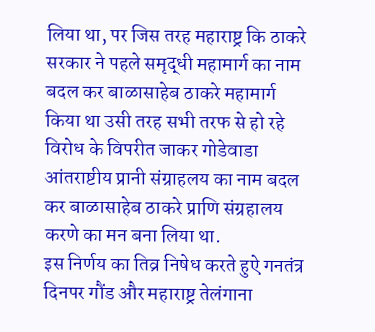लिया था, पर जिस तरह महाराष्ट्र कि ठाकरे सरकार ने पहले समृद्धी महामार्ग का नाम बदल कर बाळासाहेब ठाकरे महामार्ग किया था उसी तरह सभी तरफ से हो रहे विरोध के विपरीत जाकर गोडेवाडा आंतराष्टीय प्रानी संग्राहलय का नाम बदल कर बाळासाहेब ठाकरे प्राणि संग्रहालय करणे का मन बना लिया था.
इस निर्णय का तिव्र निषेध करते हुऐ गनतंत्र दिनपर गौंड और महाराष्ट्र तेलंगाना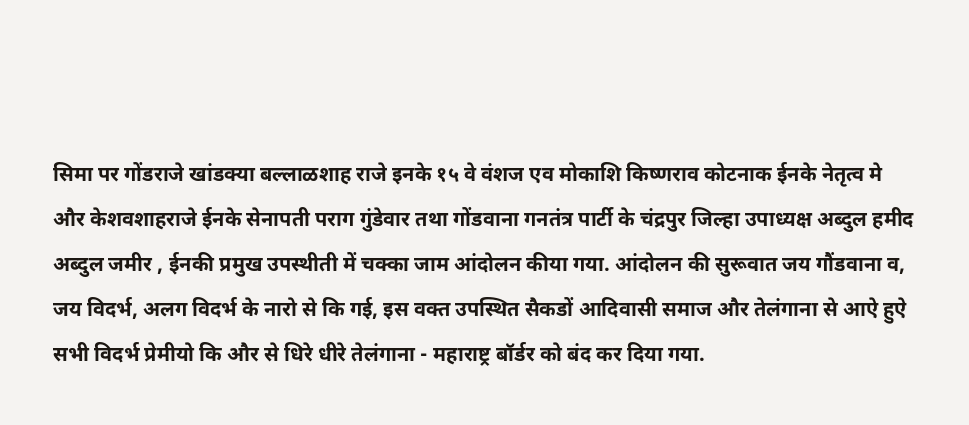सिमा पर गोंडराजे खांडक्या बल्लाळशाह राजे इनके १५ वे वंशज एव मोकाशि किष्णराव कोटनाक ईनके नेतृत्व मे और केशवशाहराजे ईनके सेनापती पराग गुंडेवार तथा गोंडवाना गनतंत्र पार्टी के चंद्रपुर जिल्हा उपाध्यक्ष अब्दुल हमीद अब्दुल जमीर , ईनकी प्रमुख उपस्थीती में चक्का जाम आंदोलन कीया गया. आंदोलन की सुरूवात जय गौंडवाना व, जय विदर्भ, अलग विदर्भ के नारो से कि गई, इस वक्त उपस्थित सैकडों आदिवासी समाज और तेलंगाना से आऐ हुऐ सभी विदर्भ प्रेमीयो कि और से धिरे धीरे तेलंगाना - महाराष्ट्र बॉर्डर को बंद कर दिया गया.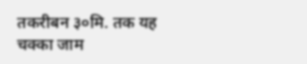तकरीबन ३०मि. तक यह चक्का जाम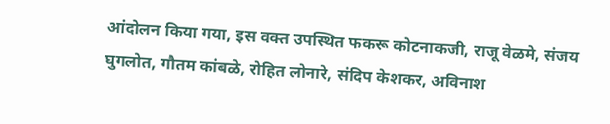आंदोलन किया गया, इस वक्त उपस्थित फकरू कोटनाकजी, राजू वेळमे, संजय घुगलोत, गौतम कांबळे, रोहित लोनारे, संदिप केशकर, अविनाश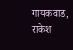गायकवाड, राकेश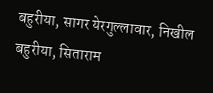बहुरीया, सागर येरगुल्लावार, निखील बहुरीया, सिताराम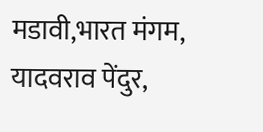मडावी,भारत मंगम, यादवराव पेंदुर,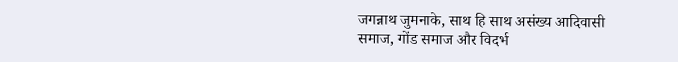जगन्नाथ जुमनाके, साथ हि साथ असंख्य आदिवासी समाज, गोंड समाज और विदर्भ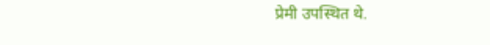प्रेमी उपस्थित थे.